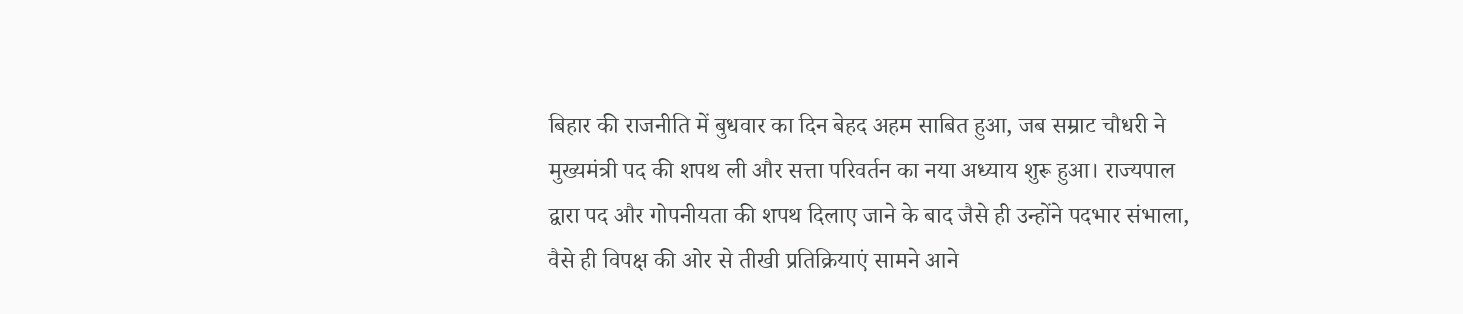बिहार की राजनीति में बुधवार का दिन बेहद अहम साबित हुआ, जब सम्राट चौधरी ने मुख्यमंत्री पद की शपथ ली और सत्ता परिवर्तन का नया अध्याय शुरू हुआ। राज्यपाल द्वारा पद और गोपनीयता की शपथ दिलाए जाने के बाद जैसे ही उन्होंने पदभार संभाला, वैसे ही विपक्ष की ओर से तीखी प्रतिक्रियाएं सामने आने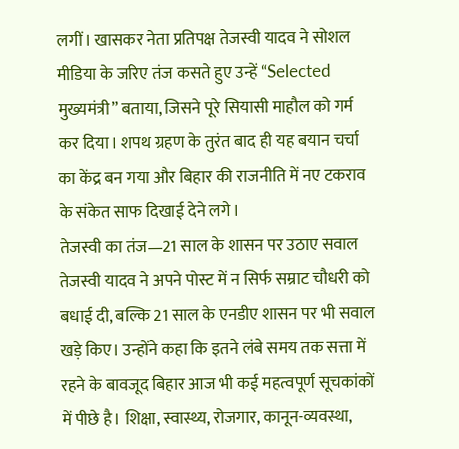लगीं। खासकर नेता प्रतिपक्ष तेजस्वी यादव ने सोशल मीडिया के जरिए तंज कसते हुए उन्हें “Selected मुख्यमंत्री” बताया, जिसने पूरे सियासी माहौल को गर्म कर दिया। शपथ ग्रहण के तुरंत बाद ही यह बयान चर्चा का केंद्र बन गया और बिहार की राजनीति में नए टकराव के संकेत साफ दिखाई देने लगे।
तेजस्वी का तंज—21 साल के शासन पर उठाए सवाल
तेजस्वी यादव ने अपने पोस्ट में न सिर्फ सम्राट चौधरी को बधाई दी, बल्कि 21 साल के एनडीए शासन पर भी सवाल खड़े किए। उन्होंने कहा कि इतने लंबे समय तक सत्ता में रहने के बावजूद बिहार आज भी कई महत्वपूर्ण सूचकांकों में पीछे है। शिक्षा, स्वास्थ्य, रोजगार, कानून-व्यवस्था,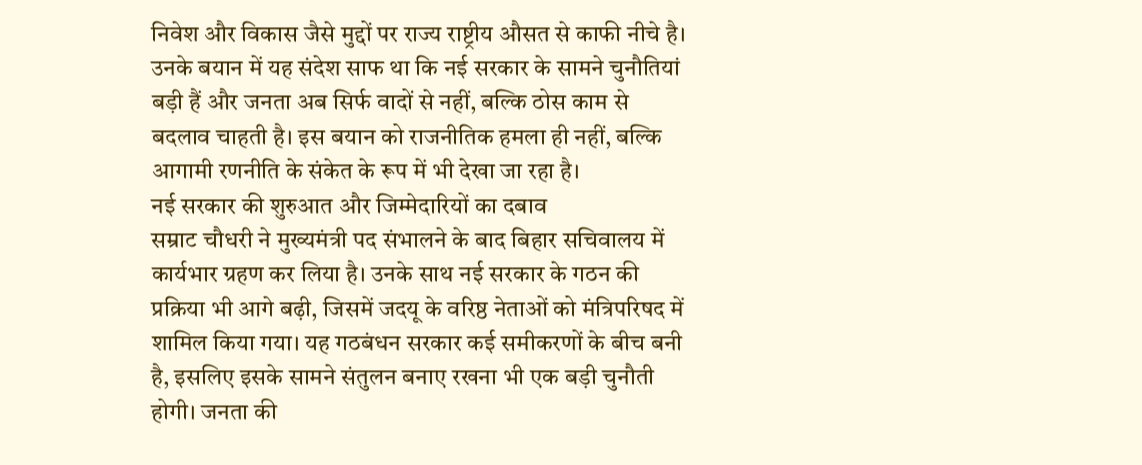निवेश और विकास जैसे मुद्दों पर राज्य राष्ट्रीय औसत से काफी नीचे है। उनके बयान में यह संदेश साफ था कि नई सरकार के सामने चुनौतियां बड़ी हैं और जनता अब सिर्फ वादों से नहीं, बल्कि ठोस काम से बदलाव चाहती है। इस बयान को राजनीतिक हमला ही नहीं, बल्कि आगामी रणनीति के संकेत के रूप में भी देखा जा रहा है।
नई सरकार की शुरुआत और जिम्मेदारियों का दबाव
सम्राट चौधरी ने मुख्यमंत्री पद संभालने के बाद बिहार सचिवालय में कार्यभार ग्रहण कर लिया है। उनके साथ नई सरकार के गठन की प्रक्रिया भी आगे बढ़ी, जिसमें जदयू के वरिष्ठ नेताओं को मंत्रिपरिषद में शामिल किया गया। यह गठबंधन सरकार कई समीकरणों के बीच बनी है, इसलिए इसके सामने संतुलन बनाए रखना भी एक बड़ी चुनौती होगी। जनता की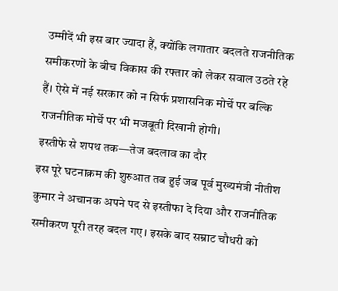उम्मीदें भी इस बार ज्यादा हैं, क्योंकि लगातार बदलते राजनीतिक समीकरणों के बीच विकास की रफ्तार को लेकर सवाल उठते रहे हैं। ऐसे में नई सरकार को न सिर्फ प्रशासनिक मोर्चे पर बल्कि राजनीतिक मोर्चे पर भी मजबूती दिखानी होगी।
इस्तीफे से शपथ तक—तेज बदलाव का दौर
इस पूरे घटनाक्रम की शुरुआत तब हुई जब पूर्व मुख्यमंत्री नीतीश कुमार ने अचानक अपने पद से इस्तीफा दे दिया और राजनीतिक समीकरण पूरी तरह बदल गए। इसके बाद सम्राट चौधरी को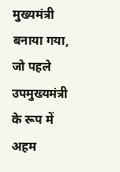मुख्यमंत्री बनाया गया, जो पहले उपमुख्यमंत्री के रूप में अहम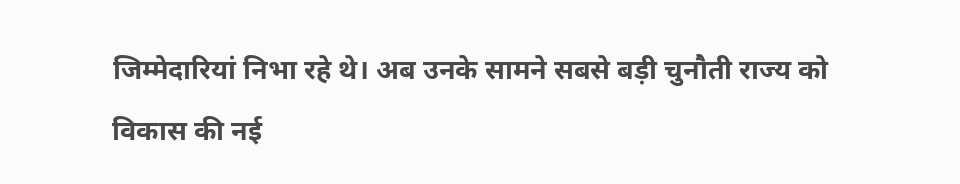जिम्मेदारियां निभा रहे थे। अब उनके सामने सबसे बड़ी चुनौती राज्य को विकास की नई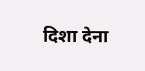दिशा देना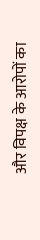और विपक्ष के आरोपों का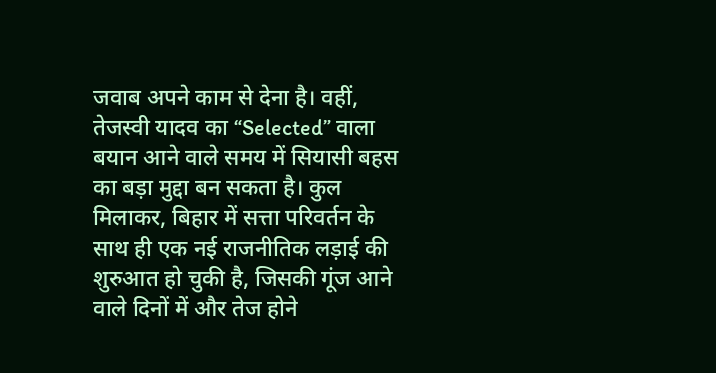जवाब अपने काम से देना है। वहीं, तेजस्वी यादव का “Selected” वाला बयान आने वाले समय में सियासी बहस का बड़ा मुद्दा बन सकता है। कुल मिलाकर, बिहार में सत्ता परिवर्तन के साथ ही एक नई राजनीतिक लड़ाई की शुरुआत हो चुकी है, जिसकी गूंज आने वाले दिनों में और तेज होने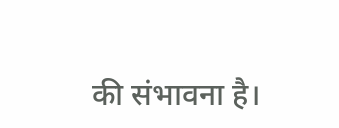की संभावना है।